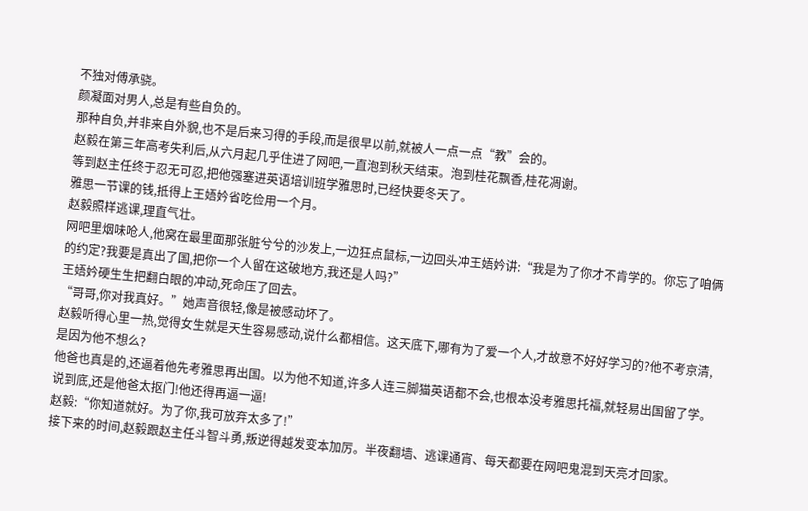不独对傅承骁。
颜凝面对男人,总是有些自负的。
那种自负,并非来自外貌,也不是后来习得的手段,而是很早以前,就被人一点一点“教”会的。
赵毅在第三年高考失利后,从六月起几乎住进了网吧,一直泡到秋天结束。泡到桂花飘香,桂花凋谢。
等到赵主任终于忍无可忍,把他强塞进英语培训班学雅思时,已经快要冬天了。
雅思一节课的钱,抵得上王娪妗省吃俭用一个月。
赵毅照样逃课,理直气壮。
网吧里烟味呛人,他窝在最里面那张脏兮兮的沙发上,一边狂点鼠标,一边回头冲王娪妗讲:“我是为了你才不肯学的。你忘了咱俩的约定?我要是真出了国,把你一个人留在这破地方,我还是人吗?”
王娪妗硬生生把翻白眼的冲动,死命压了回去。
“哥哥,你对我真好。”她声音很轻,像是被感动坏了。
赵毅听得心里一热,觉得女生就是天生容易感动,说什么都相信。这天底下,哪有为了爱一个人,才故意不好好学习的?他不考京清,是因为他不想么?
他爸也真是的,还逼着他先考雅思再出国。以为他不知道,许多人连三脚猫英语都不会,也根本没考雅思托福,就轻易出国留了学。说到底,还是他爸太抠门!他还得再逼一逼!
赵毅:“你知道就好。为了你,我可放弃太多了!”
接下来的时间,赵毅跟赵主任斗智斗勇,叛逆得越发变本加厉。半夜翻墙、逃课通宵、每天都要在网吧鬼混到天亮才回家。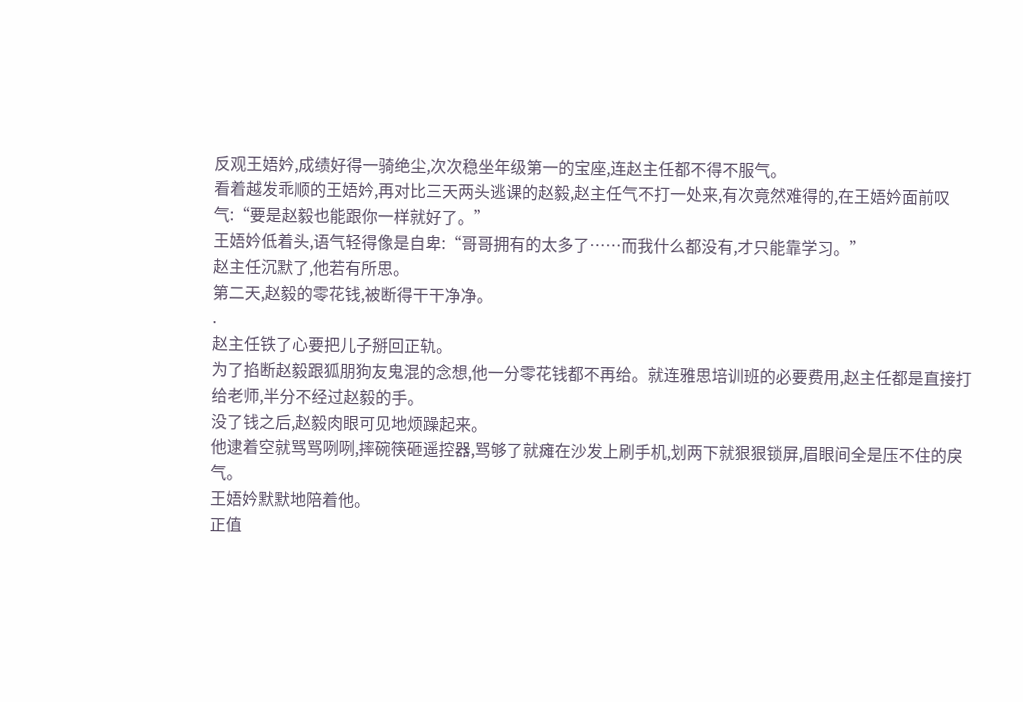反观王娪妗,成绩好得一骑绝尘,次次稳坐年级第一的宝座,连赵主任都不得不服气。
看着越发乖顺的王娪妗,再对比三天两头逃课的赵毅,赵主任气不打一处来,有次竟然难得的,在王娪妗面前叹气:“要是赵毅也能跟你一样就好了。”
王娪妗低着头,语气轻得像是自卑:“哥哥拥有的太多了……而我什么都没有,才只能靠学习。”
赵主任沉默了,他若有所思。
第二天,赵毅的零花钱,被断得干干净净。
.
赵主任铁了心要把儿子掰回正轨。
为了掐断赵毅跟狐朋狗友鬼混的念想,他一分零花钱都不再给。就连雅思培训班的必要费用,赵主任都是直接打给老师,半分不经过赵毅的手。
没了钱之后,赵毅肉眼可见地烦躁起来。
他逮着空就骂骂咧咧,摔碗筷砸遥控器,骂够了就瘫在沙发上刷手机,划两下就狠狠锁屏,眉眼间全是压不住的戾气。
王娪妗默默地陪着他。
正值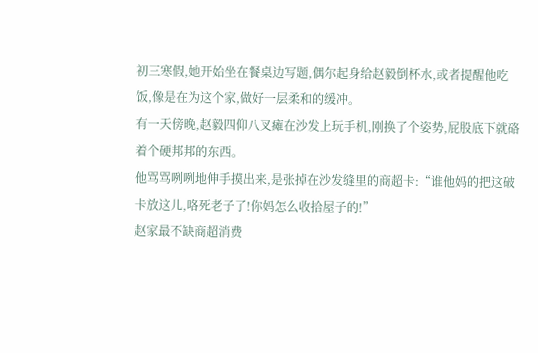初三寒假,她开始坐在餐桌边写题,偶尔起身给赵毅倒杯水,或者提醒他吃饭,像是在为这个家,做好一层柔和的缓冲。
有一天傍晚,赵毅四仰八叉瘫在沙发上玩手机,刚换了个姿势,屁股底下就硌着个硬邦邦的东西。
他骂骂咧咧地伸手摸出来,是张掉在沙发缝里的商超卡:“谁他妈的把这破卡放这儿,咯死老子了!你妈怎么收拾屋子的!”
赵家最不缺商超消费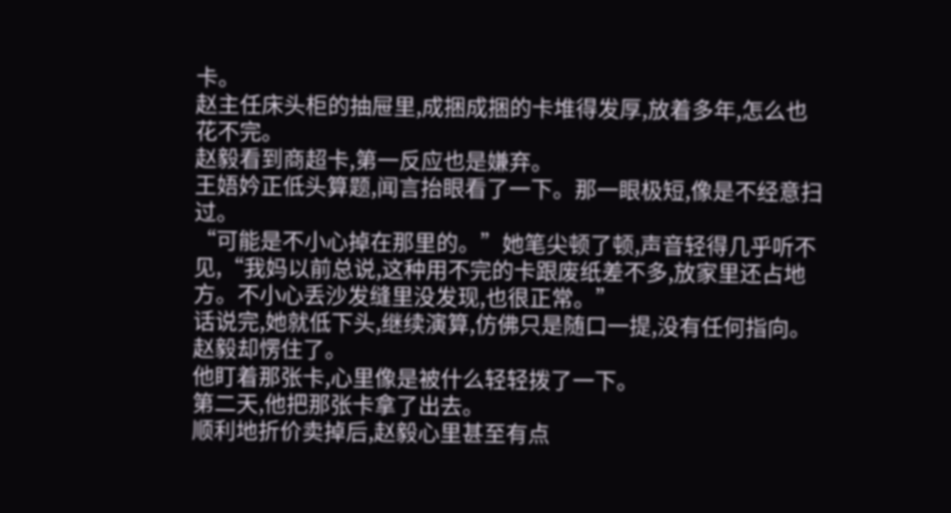卡。
赵主任床头柜的抽屉里,成捆成捆的卡堆得发厚,放着多年,怎么也花不完。
赵毅看到商超卡,第一反应也是嫌弃。
王娪妗正低头算题,闻言抬眼看了一下。那一眼极短,像是不经意扫过。
“可能是不小心掉在那里的。”她笔尖顿了顿,声音轻得几乎听不见,“我妈以前总说,这种用不完的卡跟废纸差不多,放家里还占地方。不小心丢沙发缝里没发现,也很正常。”
话说完,她就低下头,继续演算,仿佛只是随口一提,没有任何指向。
赵毅却愣住了。
他盯着那张卡,心里像是被什么轻轻拨了一下。
第二天,他把那张卡拿了出去。
顺利地折价卖掉后,赵毅心里甚至有点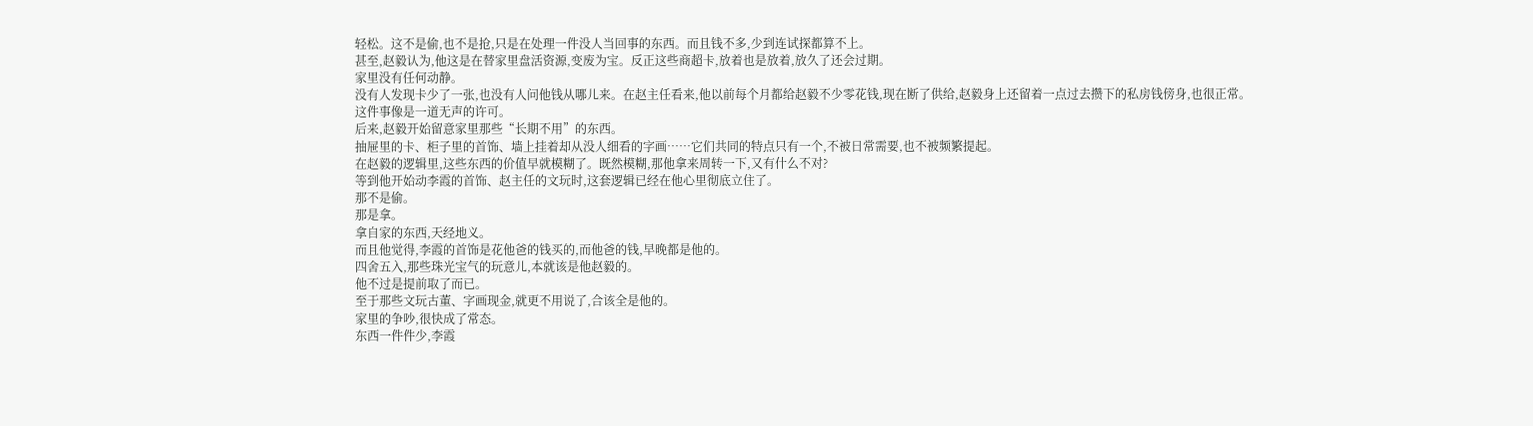轻松。这不是偷,也不是抢,只是在处理一件没人当回事的东西。而且钱不多,少到连试探都算不上。
甚至,赵毅认为,他这是在替家里盘活资源,变废为宝。反正这些商超卡,放着也是放着,放久了还会过期。
家里没有任何动静。
没有人发现卡少了一张,也没有人问他钱从哪儿来。在赵主任看来,他以前每个月都给赵毅不少零花钱,现在断了供给,赵毅身上还留着一点过去攒下的私房钱傍身,也很正常。
这件事像是一道无声的许可。
后来,赵毅开始留意家里那些“长期不用”的东西。
抽屉里的卡、柜子里的首饰、墙上挂着却从没人细看的字画……它们共同的特点只有一个,不被日常需要,也不被频繁提起。
在赵毅的逻辑里,这些东西的价值早就模糊了。既然模糊,那他拿来周转一下,又有什么不对?
等到他开始动李霞的首饰、赵主任的文玩时,这套逻辑已经在他心里彻底立住了。
那不是偷。
那是拿。
拿自家的东西,天经地义。
而且他觉得,李霞的首饰是花他爸的钱买的,而他爸的钱,早晚都是他的。
四舍五入,那些珠光宝气的玩意儿,本就该是他赵毅的。
他不过是提前取了而已。
至于那些文玩古董、字画现金,就更不用说了,合该全是他的。
家里的争吵,很快成了常态。
东西一件件少,李霞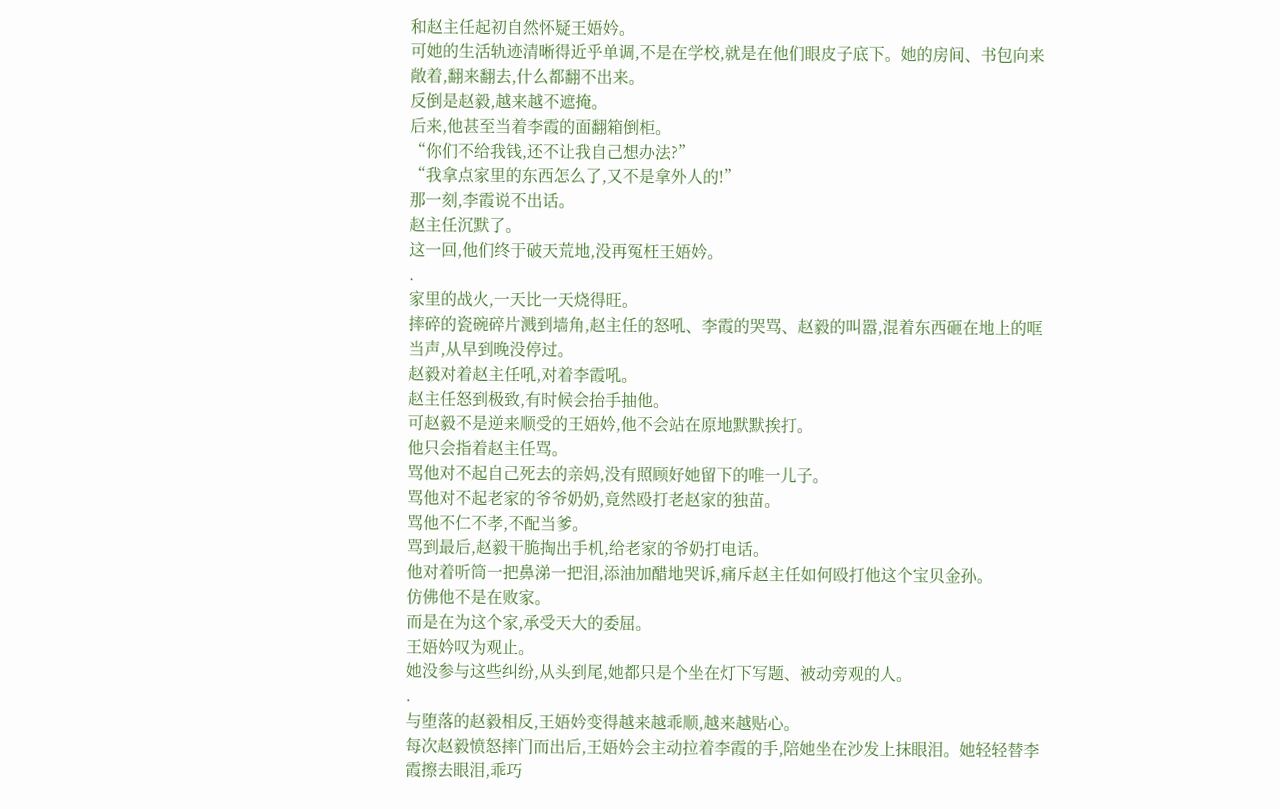和赵主任起初自然怀疑王娪妗。
可她的生活轨迹清晰得近乎单调,不是在学校,就是在他们眼皮子底下。她的房间、书包向来敞着,翻来翻去,什么都翻不出来。
反倒是赵毅,越来越不遮掩。
后来,他甚至当着李霞的面翻箱倒柜。
“你们不给我钱,还不让我自己想办法?”
“我拿点家里的东西怎么了,又不是拿外人的!”
那一刻,李霞说不出话。
赵主任沉默了。
这一回,他们终于破天荒地,没再冤枉王娪妗。
.
家里的战火,一天比一天烧得旺。
摔碎的瓷碗碎片溅到墙角,赵主任的怒吼、李霞的哭骂、赵毅的叫嚣,混着东西砸在地上的哐当声,从早到晚没停过。
赵毅对着赵主任吼,对着李霞吼。
赵主任怒到极致,有时候会抬手抽他。
可赵毅不是逆来顺受的王娪妗,他不会站在原地默默挨打。
他只会指着赵主任骂。
骂他对不起自己死去的亲妈,没有照顾好她留下的唯一儿子。
骂他对不起老家的爷爷奶奶,竟然殴打老赵家的独苗。
骂他不仁不孝,不配当爹。
骂到最后,赵毅干脆掏出手机,给老家的爷奶打电话。
他对着听筒一把鼻涕一把泪,添油加醋地哭诉,痛斥赵主任如何殴打他这个宝贝金孙。
仿佛他不是在败家。
而是在为这个家,承受天大的委屈。
王娪妗叹为观止。
她没参与这些纠纷,从头到尾,她都只是个坐在灯下写题、被动旁观的人。
.
与堕落的赵毅相反,王娪妗变得越来越乖顺,越来越贴心。
每次赵毅愤怒摔门而出后,王娪妗会主动拉着李霞的手,陪她坐在沙发上抹眼泪。她轻轻替李霞擦去眼泪,乖巧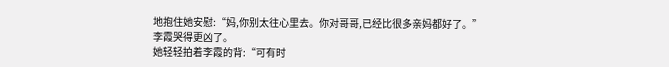地抱住她安慰:“妈,你别太往心里去。你对哥哥,已经比很多亲妈都好了。”
李霞哭得更凶了。
她轻轻拍着李霞的背:“可有时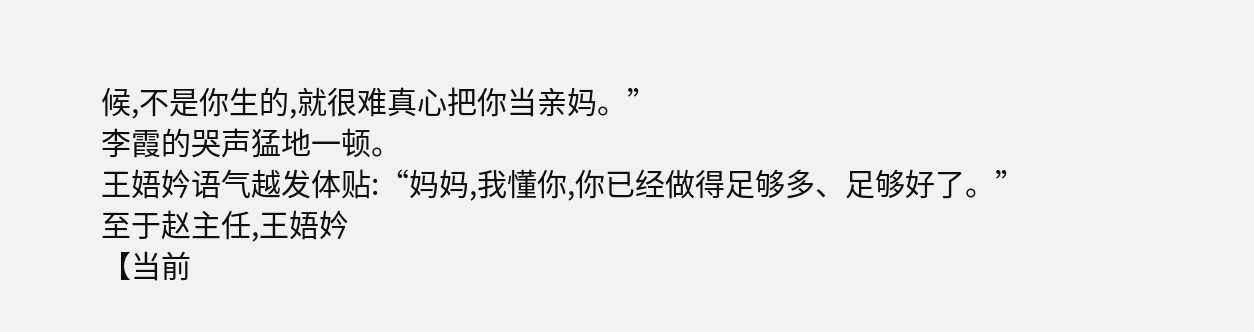候,不是你生的,就很难真心把你当亲妈。”
李霞的哭声猛地一顿。
王娪妗语气越发体贴:“妈妈,我懂你,你已经做得足够多、足够好了。”
至于赵主任,王娪妗
【当前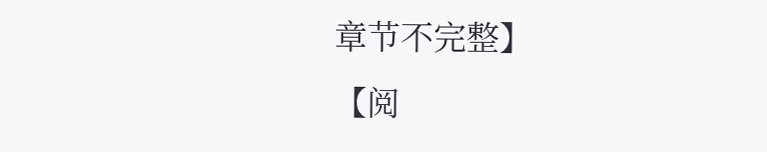章节不完整】
【阅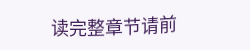读完整章节请前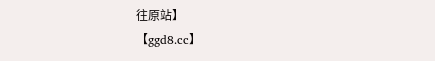往原站】
【ggd8.cc】